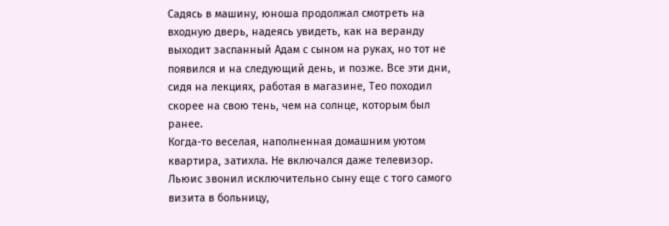Садясь в машину, юноша продолжал смотреть на входную дверь, надеясь увидеть, как на веранду выходит заспанный Адам с сыном на руках, но тот не появился и на следующий день, и позже. Все эти дни, сидя на лекциях, работая в магазине, Тео походил скорее на свою тень, чем на солнце, которым был ранее.
Когда-то веселая, наполненная домашним уютом квартира, затихла. Не включался даже телевизор. Льюис звонил исключительно сыну еще с того самого визита в больницу,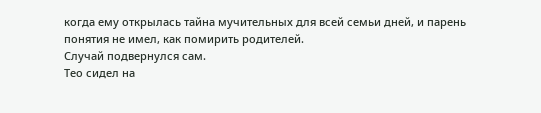когда ему открылась тайна мучительных для всей семьи дней, и парень понятия не имел, как помирить родителей.
Случай подвернулся сам.
Тео сидел на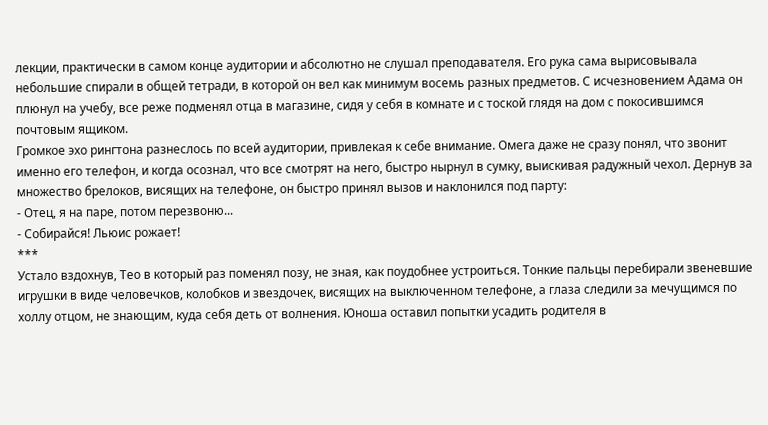лекции, практически в самом конце аудитории и абсолютно не слушал преподавателя. Его рука сама вырисовывала небольшие спирали в общей тетради, в которой он вел как минимум восемь разных предметов. С исчезновением Адама он плюнул на учебу, все реже подменял отца в магазине, сидя у себя в комнате и с тоской глядя на дом с покосившимся почтовым ящиком.
Громкое эхо рингтона разнеслось по всей аудитории, привлекая к себе внимание. Омега даже не сразу понял, что звонит именно его телефон, и когда осознал, что все смотрят на него, быстро нырнул в сумку, выискивая радужный чехол. Дернув за множество брелоков, висящих на телефоне, он быстро принял вызов и наклонился под парту:
- Отец, я на паре, потом перезвоню...
- Собирайся! Льюис рожает!
***
Устало вздохнув, Тео в который раз поменял позу, не зная, как поудобнее устроиться. Тонкие пальцы перебирали звеневшие игрушки в виде человечков, колобков и звездочек, висящих на выключенном телефоне, а глаза следили за мечущимся по холлу отцом, не знающим, куда себя деть от волнения. Юноша оставил попытки усадить родителя в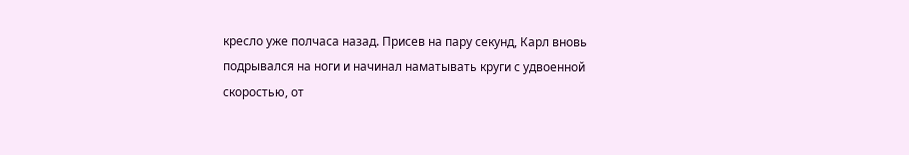кресло уже полчаса назад. Присев на пару секунд, Карл вновь подрывался на ноги и начинал наматывать круги с удвоенной скоростью, от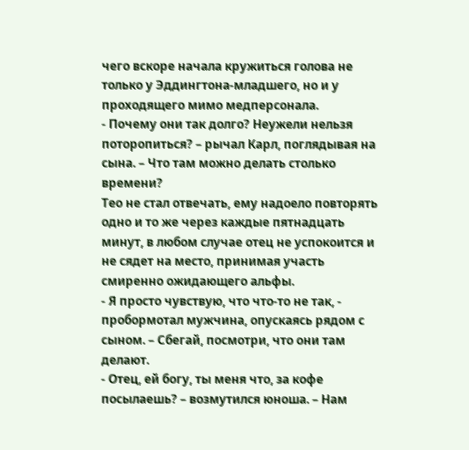чего вскоре начала кружиться голова не только у Эддингтона-младшего, но и у проходящего мимо медперсонала.
- Почему они так долго? Неужели нельзя поторопиться? – рычал Карл, поглядывая на сына. – Что там можно делать столько времени?
Тео не стал отвечать, ему надоело повторять одно и то же через каждые пятнадцать минут, в любом случае отец не успокоится и не сядет на место, принимая участь смиренно ожидающего альфы.
- Я просто чувствую, что что-то не так, - пробормотал мужчина, опускаясь рядом с сыном. – Сбегай, посмотри, что они там делают.
- Отец, ей богу, ты меня что, за кофе посылаешь? – возмутился юноша. – Нам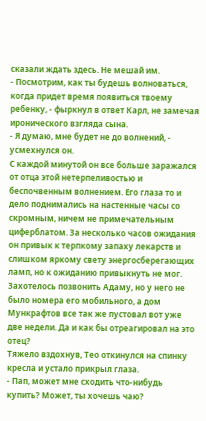сказали ждать здесь. Не мешай им.
- Посмотрим, как ты будешь волноваться, когда придет время появиться твоему ребенку, - фыркнул в ответ Карл, не замечая иронического взгляда сына.
- Я думаю, мне будет не до волнений, - усмехнулся он.
С каждой минутой он все больше заражался от отца этой нетерпеливостью и беспочвенным волнением. Его глаза то и дело поднимались на настенные часы со скромным, ничем не примечательным циферблатом. За несколько часов ожидания он привык к терпкому запаху лекарств и слишком яркому свету энергосберегающих ламп, но к ожиданию привыкнуть не мог. Захотелось позвонить Адаму, но у него не было номера его мобильного, а дом Мункрафтов все так же пустовал вот уже две недели. Да и как бы отреагировал на это отец?
Тяжело вздохнув, Тео откинулся на спинку кресла и устало прикрыл глаза.
- Пап, может мне сходить что-нибудь купить? Может, ты хочешь чаю?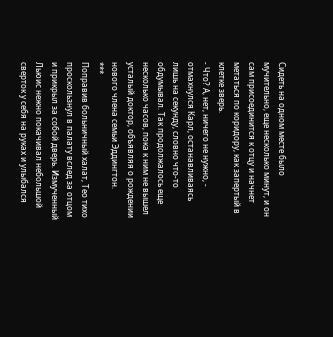Сидеть на одном месте было мучительно, еще несколько минут, и он сам присоединится к отцу и начнет метаться по коридору, как запертый в клетке зверь.
- Что? А, нет, ничего не нужно, - отмахнулся Карл, останавливаясь лишь на секунду, словно что-то обдумывал. Так продолжалось еще несколько часов, пока к ним не вышел усталый доктор, объявляя о рождении нового члена семьи Эддингтон.
***
Поправив больничный халат, Тео тихо проскользнул в палату вслед за отцом и прикрыл за собой дверь. Измученный Льюис нежно покачивал небольшой сверток у себя на руках и улыбался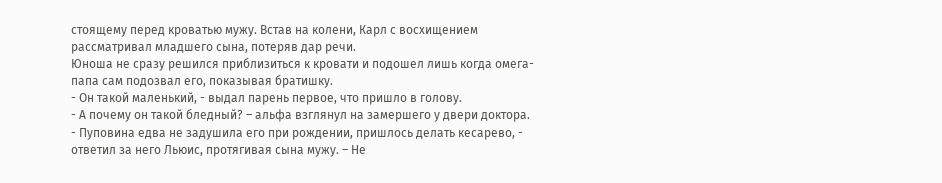стоящему перед кроватью мужу. Встав на колени, Карл с восхищением рассматривал младшего сына, потеряв дар речи.
Юноша не сразу решился приблизиться к кровати и подошел лишь когда омега-папа сам подозвал его, показывая братишку.
- Он такой маленький, - выдал парень первое, что пришло в голову.
- А почему он такой бледный? – альфа взглянул на замершего у двери доктора.
- Пуповина едва не задушила его при рождении, пришлось делать кесарево, - ответил за него Льюис, протягивая сына мужу. – Не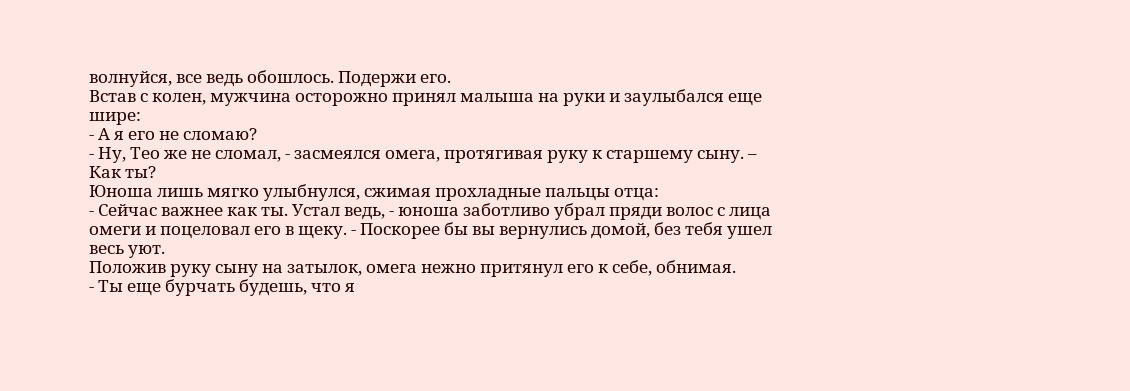волнуйся, все ведь обошлось. Подержи его.
Встав с колен, мужчина осторожно принял малыша на руки и заулыбался еще шире:
- А я его не сломаю?
- Ну, Тео же не сломал, - засмеялся омега, протягивая руку к старшему сыну. – Как ты?
Юноша лишь мягко улыбнулся, сжимая прохладные пальцы отца:
- Сейчас важнее как ты. Устал ведь, - юноша заботливо убрал пряди волос с лица омеги и поцеловал его в щеку. - Поскорее бы вы вернулись домой, без тебя ушел весь уют.
Положив руку сыну на затылок, омега нежно притянул его к себе, обнимая.
- Ты еще бурчать будешь, что я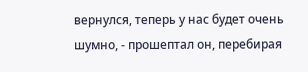вернулся, теперь у нас будет очень шумно, - прошептал он, перебирая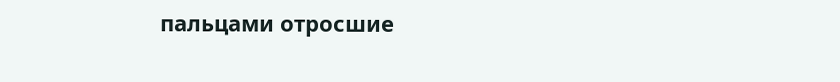пальцами отросшие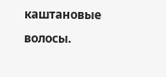каштановые волосы.